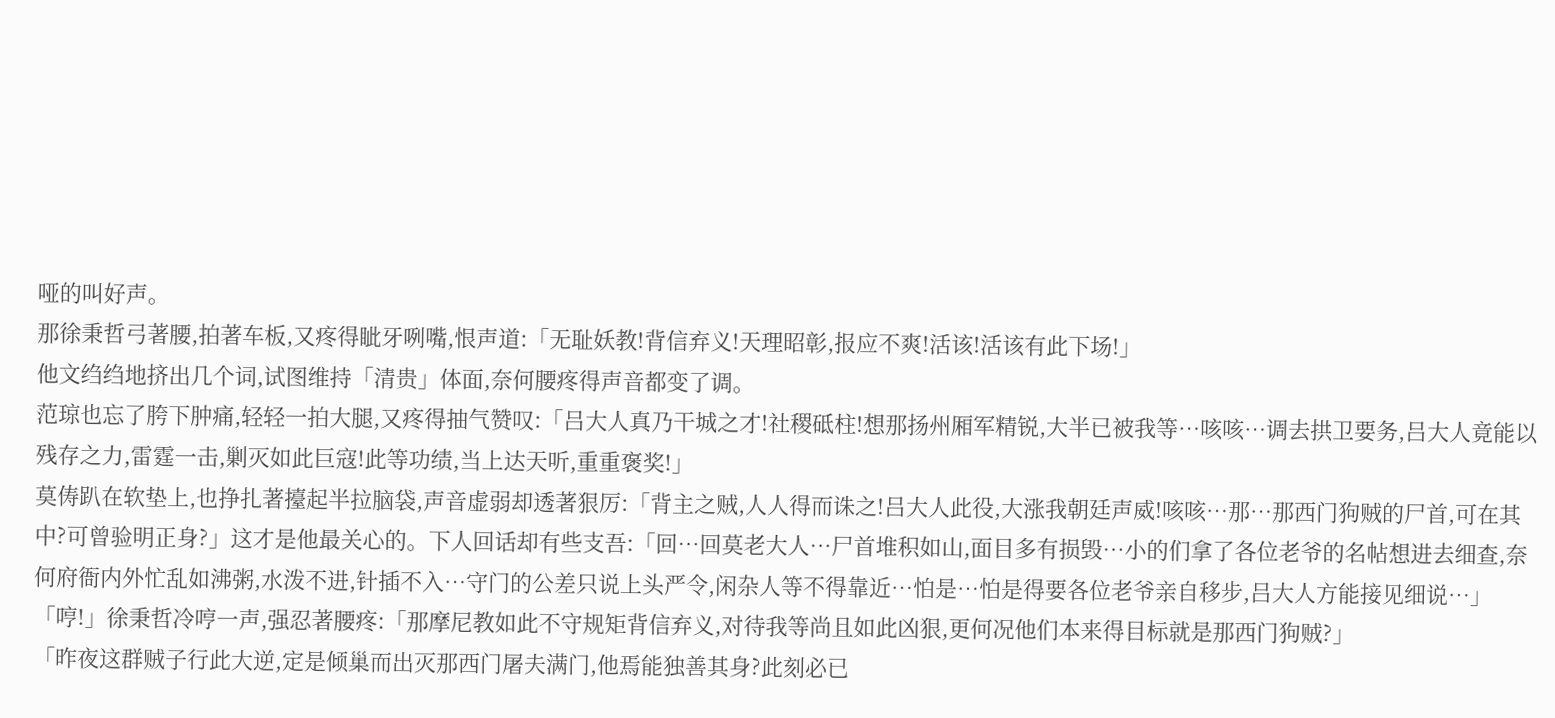哑的叫好声。
那徐秉哲弓著腰,拍著车板,又疼得眦牙咧嘴,恨声道:「无耻妖教!背信弃义!天理昭彰,报应不爽!活该!活该有此下场!」
他文绉绉地挤出几个词,试图维持「清贵」体面,奈何腰疼得声音都变了调。
范琼也忘了胯下肿痛,轻轻一拍大腿,又疼得抽气赞叹:「吕大人真乃干城之才!社稷砥柱!想那扬州厢军精锐,大半已被我等…咳咳…调去拱卫要务,吕大人竟能以残存之力,雷霆一击,剿灭如此巨寇!此等功绩,当上达天听,重重褒奖!」
莫俦趴在软垫上,也挣扎著擡起半拉脑袋,声音虚弱却透著狠厉:「背主之贼,人人得而诛之!吕大人此役,大涨我朝廷声威!咳咳…那…那西门狗贼的尸首,可在其中?可曾验明正身?」这才是他最关心的。下人回话却有些支吾:「回…回莫老大人…尸首堆积如山,面目多有损毁…小的们拿了各位老爷的名帖想进去细查,奈何府衙内外忙乱如沸粥,水泼不进,针插不入…守门的公差只说上头严令,闲杂人等不得靠近…怕是…怕是得要各位老爷亲自移步,吕大人方能接见细说…」
「哼!」徐秉哲冷哼一声,强忍著腰疼:「那摩尼教如此不守规矩背信弃义,对待我等尚且如此凶狠,更何况他们本来得目标就是那西门狗贼?」
「昨夜这群贼子行此大逆,定是倾巢而出灭那西门屠夫满门,他焉能独善其身?此刻必已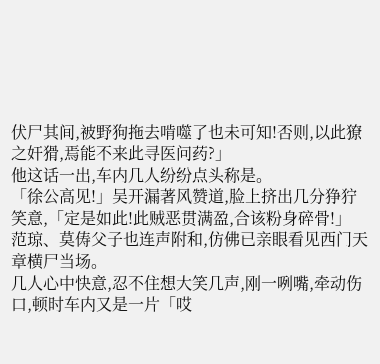伏尸其间,被野狗拖去啃噬了也未可知!否则,以此獠之奸猾,焉能不来此寻医问药?」
他这话一出,车内几人纷纷点头称是。
「徐公高见!」吴开漏著风赞道,脸上挤出几分狰狞笑意,「定是如此!此贼恶贯满盈,合该粉身碎骨!」
范琼、莫俦父子也连声附和,仿佛已亲眼看见西门天章横尸当场。
几人心中快意,忍不住想大笑几声,刚一咧嘴,牵动伤口,顿时车内又是一片「哎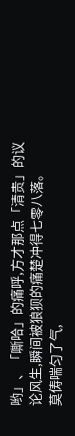哟」、「嘶哈」的痛呼,方才那点「清贵」的议论风生,瞬间被狼狈的痛楚冲得七零八落。
莫俦喘匀了气,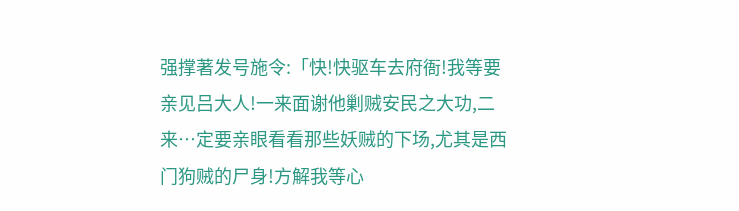强撑著发号施令:「快!快驱车去府衙!我等要亲见吕大人!一来面谢他剿贼安民之大功,二来…定要亲眼看看那些妖贼的下场,尤其是西门狗贼的尸身!方解我等心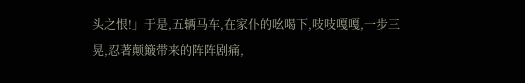头之恨!」于是,五辆马车,在家仆的吆喝下,吱吱嘎嘎,一步三晃,忍著颠簸带来的阵阵剧痛,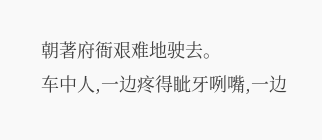朝著府衙艰难地驶去。
车中人,一边疼得眦牙咧嘴,一边